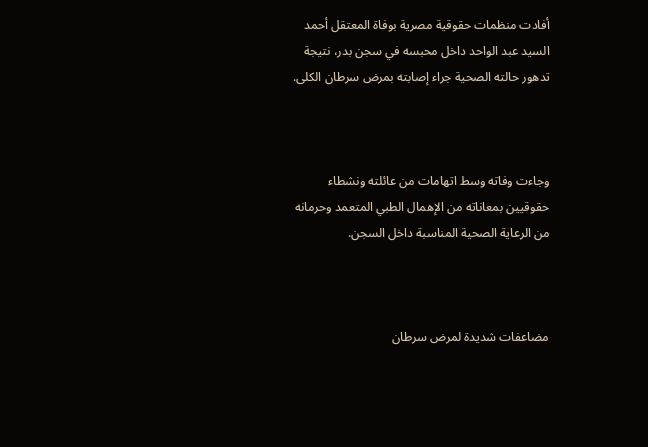أفادت منظمات حقوقية مصرية بوفاة المعتقل أحمد السيد عبد الواحد داخل محبسه في سجن بدر، نتيجة تدهور حالته الصحية جراء إصابته بمرض سرطان الكلى.



وجاءت وفاته وسط اتهامات من عائلته ونشطاء حقوقيين بمعاناته من الإهمال الطبي المتعمد وحرمانه من الرعاية الصحية المناسبة داخل السجن.



مضاعفات شديدة لمرض سرطان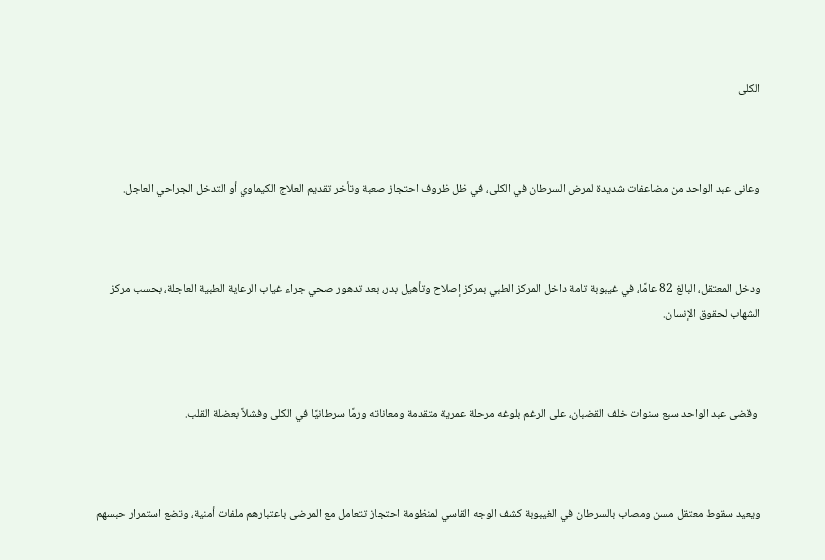الكلى



وعانى عبد الواحد من مضاعفات شديدة لمرض السرطان في الكلى، في ظل ظروف احتجاز صعبة وتأخر تقديم العلاج الكيماوي أو التدخل الجراحي العاجل.



ودخل المعتقل، البالغ 82 عامًا، في غيبوبة تامة داخل المركز الطبي بمركز إصلاح وتأهيل بدر، بعد تدهور صحي جراء غياب الرعاية الطبية العاجلة، بحسب مركز الشهاب لحقوق الإنسان.



 وقضى عبد الواحد سبع سنوات خلف القضبان، على الرغم بلوغه مرحلة عمرية متقدمة ومعاناته ورمًا سرطانيًا في الكلى وفشلاً بعضلة القلب.



ويعيد سقوط معتقل مسن ومصاب بالسرطان في الغيبوبة كشف الوجه القاسي لمنظومة احتجاز تتعامل مع المرضى باعتبارهم ملفات أمنية، وتضع استمرار حبسهم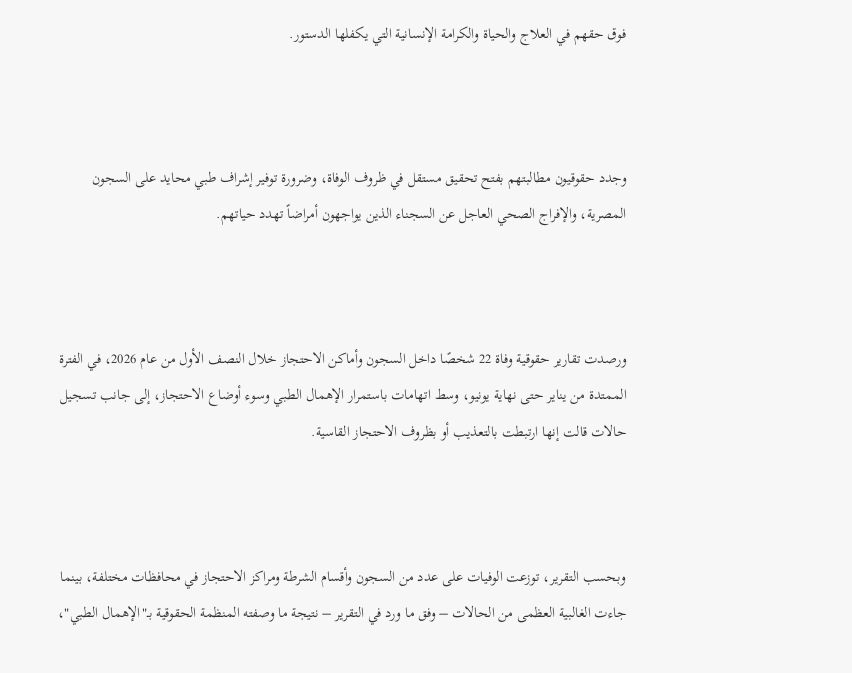فوق حقهم في العلاج والحياة والكرامة الإنسانية التي يكفلها الدستور.



وجدد حقوقيون مطالبتهم بفتح تحقيق مستقل في ظروف الوفاة، وضرورة توفير إشراف طبي محايد على السجون المصرية، والإفراج الصحي العاجل عن السجناء الذين يواجهون أمراضاً تهدد حياتهم.



ورصدت تقارير حقوقية وفاة 22 شخصًا داخل السجون وأماكن الاحتجاز خلال النصف الأول من عام 2026، في الفترة الممتدة من يناير حتى نهاية يونيو، وسط اتهامات باستمرار الإهمال الطبي وسوء أوضاع الاحتجاز، إلى جانب تسجيل حالات قالت إنها ارتبطت بالتعذيب أو بظروف الاحتجاز القاسية.



وبحسب التقرير، توزعت الوفيات على عدد من السجون وأقسام الشرطة ومراكز الاحتجاز في محافظات مختلفة، بينما جاءت الغالبية العظمى من الحالات – وفق ما ورد في التقرير – نتيجة ما وصفته المنظمة الحقوقية بـ"الإهمال الطبي"،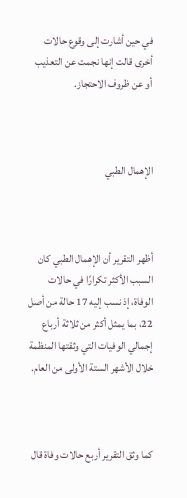في حين أشارت إلى وقوع حالات أخرى قالت إنها نجمت عن التعذيب أو عن ظروف الاحتجاز.



الإهمال الطبي



أظهر التقرير أن الإهمال الطبي كان السبب الأكثر تكرارًا في حالات الوفاة، إذ نسب إليه 17 حالة من أصل 22، بما يمثل أكثر من ثلاثة أرباع إجمالي الوفيات التي وثقتها المنظمة خلال الأشهر الستة الأولى من العام.



كما وثق التقرير أربع حالات وفاة قال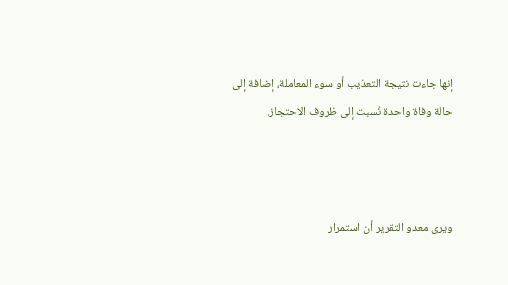إنها جاءت نتيجة التعذيب أو سوء المعاملة، إضافة إلى حالة وفاة واحدة نُسبت إلى ظروف الاحتجاز.



ويرى معدو التقرير أن استمرار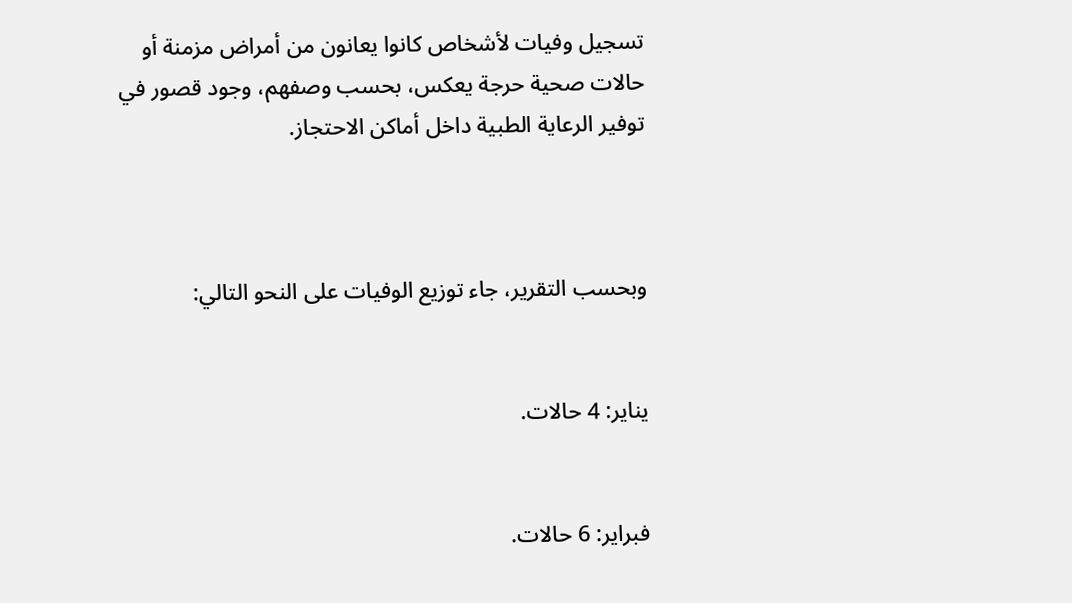تسجيل وفيات لأشخاص كانوا يعانون من أمراض مزمنة أو حالات صحية حرجة يعكس، بحسب وصفهم، وجود قصور في توفير الرعاية الطبية داخل أماكن الاحتجاز.



وبحسب التقرير، جاء توزيع الوفيات على النحو التالي:


يناير: 4 حالات.


فبراير: 6 حالات.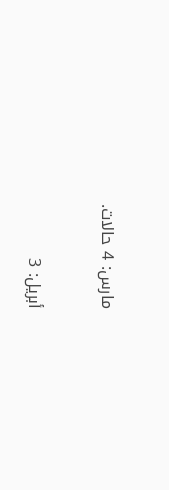مارس: 4 حالات.


أبريل: 3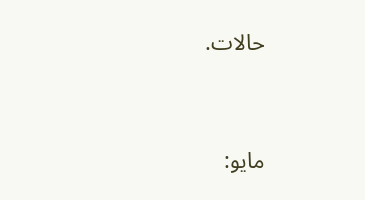حالات.


مايو: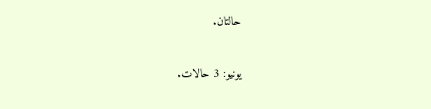حالتان.


يونيو: 3 حالات.